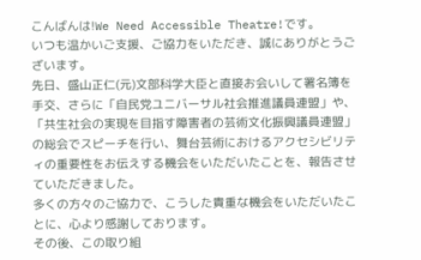こんばんは!We Need Accessible Theatre!です。
いつも温かいご支援、ご協力をいただき、誠にありがとうございます。
先日、盛山正仁(元)文部科学大臣と直接お会いして署名簿を手交、さらに「自民党ユニバーサル社会推進議員連盟」や、「共生社会の実現を目指す障害者の芸術文化振興議員連盟」の総会でスピーチを行い、舞台芸術におけるアクセシビリティの重要性をお伝えする機会をいただいたことを、報告させていただきました。
多くの方々のご協力で、こうした貴重な機会をいただいたことに、心より感謝しております。
その後、この取り組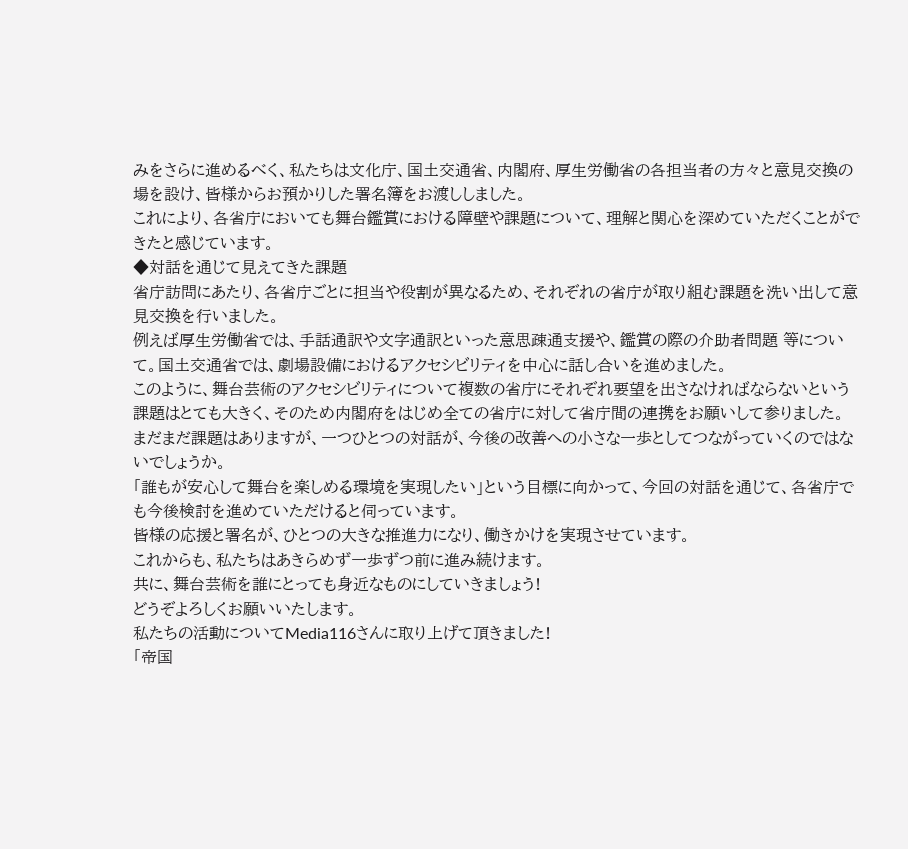みをさらに進めるべく、私たちは文化庁、国土交通省、内閣府、厚生労働省の各担当者の方々と意見交換の場を設け、皆様からお預かりした署名簿をお渡ししました。
これにより、各省庁においても舞台鑑賞における障壁や課題について、理解と関心を深めていただくことができたと感じています。
◆対話を通じて見えてきた課題
省庁訪問にあたり、各省庁ごとに担当や役割が異なるため、それぞれの省庁が取り組む課題を洗い出して意見交換を行いました。
例えば厚生労働省では、手話通訳や文字通訳といった意思疎通支援や、鑑賞の際の介助者問題 等について。国土交通省では、劇場設備におけるアクセシビリティを中心に話し合いを進めました。
このように、舞台芸術のアクセシビリティについて複数の省庁にそれぞれ要望を出さなければならないという課題はとても大きく、そのため内閣府をはじめ全ての省庁に対して省庁間の連携をお願いして参りました。
まだまだ課題はありますが、一つひとつの対話が、今後の改善への小さな一歩としてつながっていくのではないでしょうか。
「誰もが安心して舞台を楽しめる環境を実現したい」という目標に向かって、今回の対話を通じて、各省庁でも今後検討を進めていただけると伺っています。
皆様の応援と署名が、ひとつの大きな推進力になり、働きかけを実現させています。
これからも、私たちはあきらめず一歩ずつ前に進み続けます。
共に、舞台芸術を誰にとっても身近なものにしていきましょう!
どうぞよろしくお願いいたします。
私たちの活動についてMedia116さんに取り上げて頂きました!
「帝国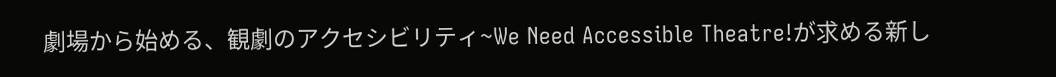劇場から始める、観劇のアクセシビリティ~We Need Accessible Theatre!が求める新し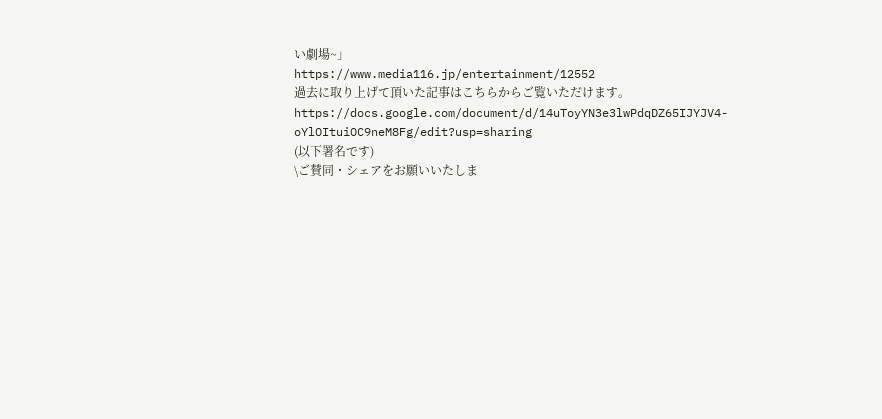い劇場~」
https://www.media116.jp/entertainment/12552
過去に取り上げて頂いた記事はこちらからご覧いただけます。
https://docs.google.com/document/d/14uToyYN3e3lwPdqDZ65IJYJV4-oYlOItuiOC9neM8Fg/edit?usp=sharing
(以下署名です)
\ご賛同・シェアをお願いいたしま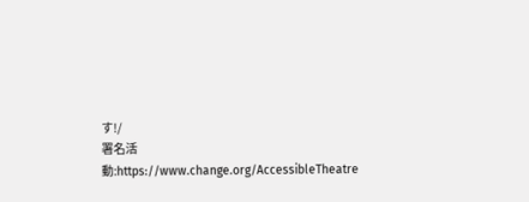す!/
署名活動:https://www.change.org/AccessibleTheatre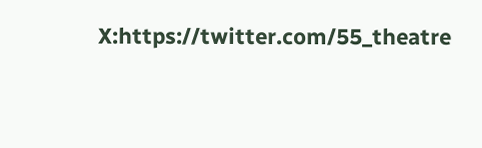X:https://twitter.com/55_theatre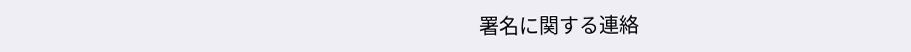署名に関する連絡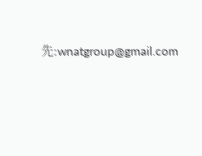先:wnatgroup@gmail.com